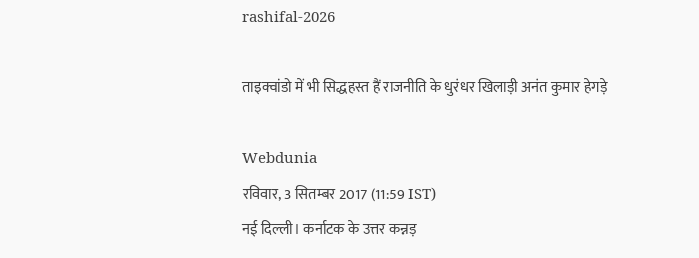rashifal-2026

ताइक्वांडो में भी सिद्धहस्त हैं राजनीति के धुरंधर खिलाड़ी अनंत कुमार हेगड़े

Webdunia
रविवार, 3 सितम्बर 2017 (11:59 IST)
नई दिल्ली। कर्नाटक के उत्तर कन्नड़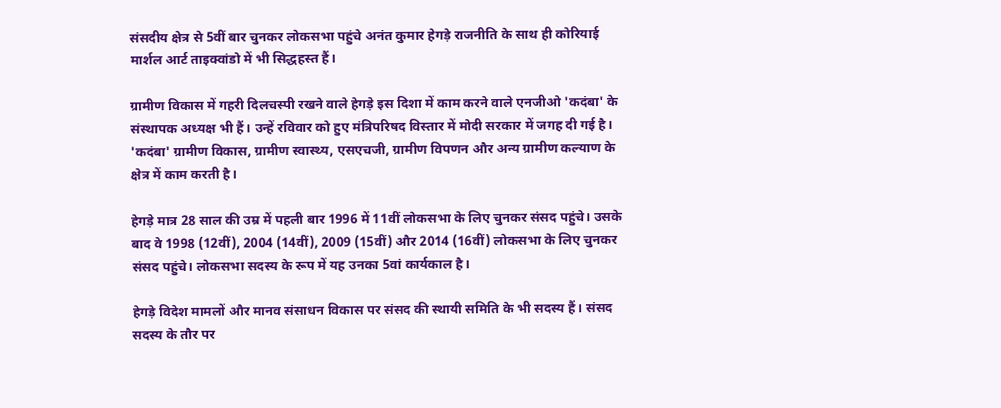संसदीय क्षेत्र से 5वीं बार चुनकर लोकसभा पहुंचे अनंत कुमार हेगड़े राजनीति के साथ ही कोरियाई मार्शल आर्ट ताइक्वांडो में भी सिद्धहस्त हैं।

ग्रामीण विकास में गहरी दिलचस्पी रखने वाले हेगड़े इस दिशा में काम करने वाले एनजीओ 'कदंबा' के संस्थापक अध्यक्ष भी हैं। उन्हें रविवार को हुए मंत्रिपरिषद विस्तार में मोदी सरकार में जगह दी गई है। 'कदंबा' ग्रामीण विकास, ग्रामीण स्वास्थ्य, एसएचजी, ग्रामीण विपणन और अन्य ग्रामीण कल्याण के क्षेत्र में काम करती है।

हेगड़े मात्र 28 साल की उम्र में पहली बार 1996 में 11वीं लोकसभा के लिए चुनकर संसद पहुंचे। उसके बाद वे 1998 (12वीं), 2004 (14वीं), 2009 (15वीं) और 2014 (16वीं) लोकसभा के लिए चुनकर संसद पहुंचे। लोकसभा सदस्य के रूप में यह उनका 5वां कार्यकाल है।

हेगड़े विदेश मामलों और मानव संसाधन विकास पर संसद की स्थायी समिति के भी सदस्य हैं। संसद सदस्य के तौर पर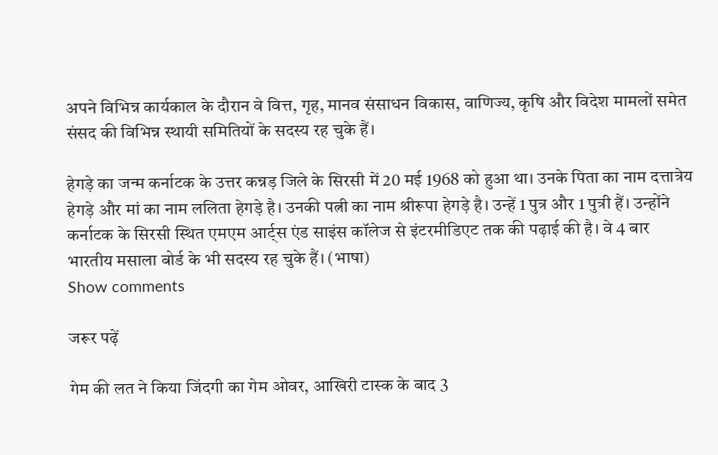अपने विभिन्न कार्यकाल के दौरान वे वित्त, गृह, मानव संसाधन विकास, वाणिज्य, कृषि और विदेश मामलों समेत संसद की विभिन्न स्थायी समितियों के सदस्य रह चुके हैं।

हेगड़े का जन्म कर्नाटक के उत्तर कन्नड़ जिले के सिरसी में 20 मई 1968 को हुआ था। उनके पिता का नाम दत्तात्रेय हेगड़े और मां का नाम ललिता हेगड़े है। उनकी पत्नी का नाम श्रीरूपा हेगड़े है। उन्हें 1 पुत्र और 1 पुत्री हैं। उन्होंने कर्नाटक के सिरसी स्थित एमएम आर्ट्स एंड साइंस कॉलेज से इंटरमीडिएट तक की पढ़ाई की है। वे 4 बार भारतीय मसाला बोर्ड के भी सदस्य रह चुके हैं। (भाषा)
Show comments

जरूर पढ़ें

गेम की लत ने किया जिंदगी का गेम ओवर, आखिरी टास्‍क के बाद 3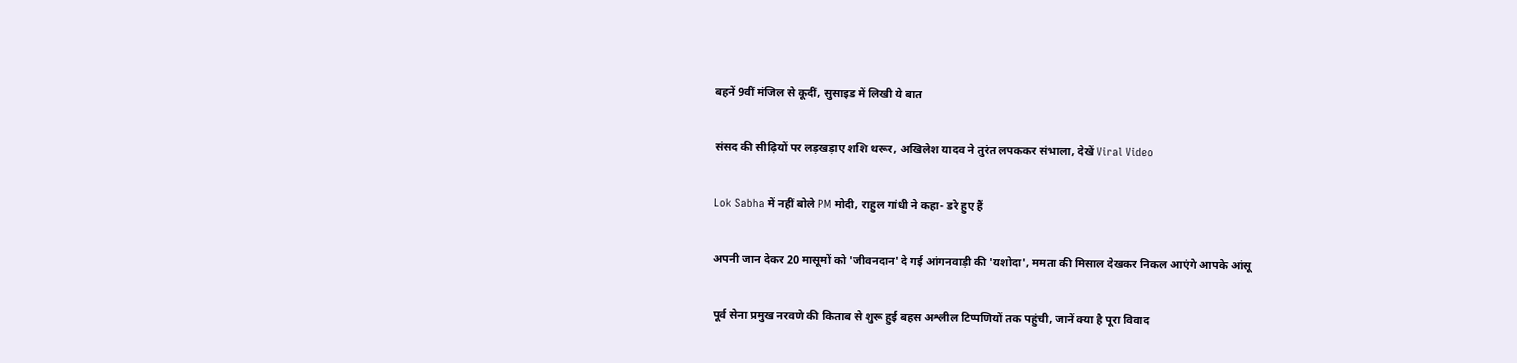बहनें 9वीं मंजिल से कूदीं, सुसाइड में लिखी ये बात

संसद की सीढ़ियों पर लड़खड़ाए शशि थरूर, अखिलेश यादव ने तुरंत लपककर संभाला, देखें Viral Video

Lok Sabha में नहीं बोले PM मोदी, राहुल गांधी ने कहा- डरे हुए हैं

अपनी जान देकर 20 मासूमों को 'जीवनदान' दे गई आंगनवाड़ी की 'यशोदा', ममता की मिसाल देखकर निकल आएंगे आपके आंसू

पूर्व सेना प्रमुख नरवणे की किताब से शुरू हुई बहस अश्लील टिप्पणियों तक पहुंची, जानें क्या है पूरा विवाद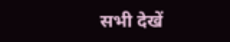सभी देखें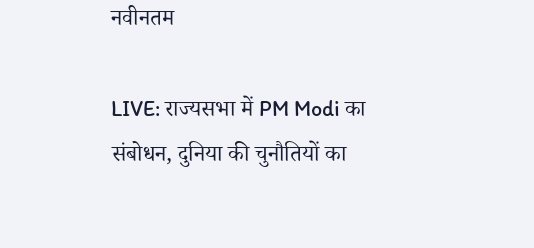नवीनतम

LIVE: राज्यसभा में PM Modi का संबोधन, दुनिया की चुनौतियों का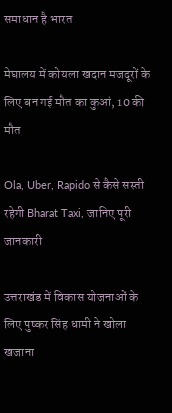समाधान है भारत

मेघालय में कोयला खदान मजदूरों के लिए बन गई मौत का कुआं, 10 की मौत

Ola, Uber, Rapido से कैसे सस्ती रहेगी Bharat Taxi, जानिए पूरी जानकारी

उत्तराखंड में विकास योजनाओं के लिए पुष्कर सिंह धामी ने खोला खजाना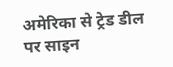अमेरिका से ट्रेड डील पर साइन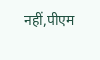नहीं,पीएम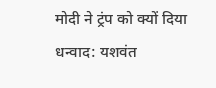मोदी ने ट्रंप को क्यों दिया धन्वाद: यशवंत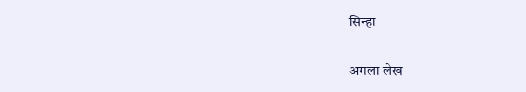सिन्हा

अगला लेख